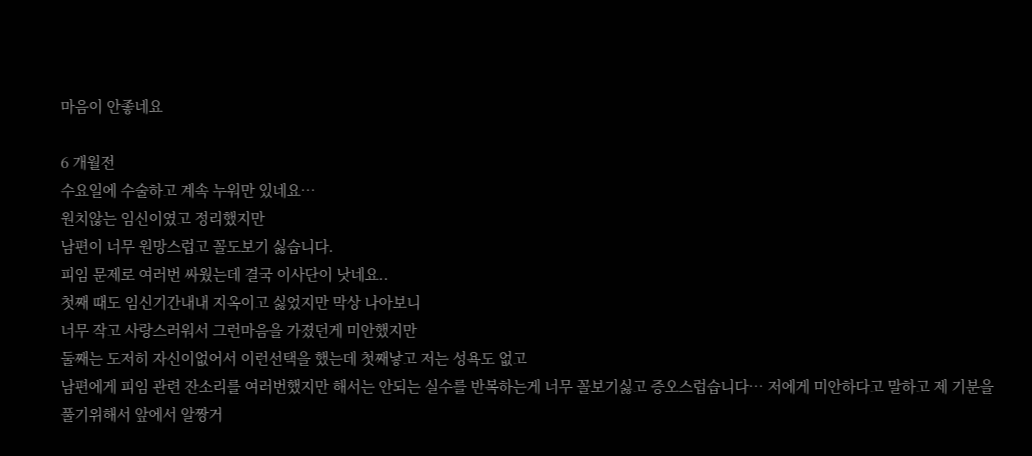마음이 안좋네요

6 개월전
수요일에 수술하고 계속 누워만 있네요…
원치않는 임신이였고 정리했지만
남편이 너무 원망스럽고 꼴도보기 싫습니다.
피임 문제로 여러번 싸웠는데 결국 이사단이 낫네요..
첫째 때도 임신기간내내 지옥이고 싫었지만 막상 나아보니
너무 작고 사랑스러워서 그런마음을 가졌던게 미안했지만
둘째는 도저히 자신이없어서 이런선택을 했는데 첫째낳고 저는 성욕도 없고
남편에게 피임 관련 잔소리를 여러번했지만 해서는 안되는 실수를 반복하는게 너무 꼴보기싫고 증오스럽습니다… 저에게 미안하다고 말하고 제 기분을 풀기위해서 앞에서 알짱거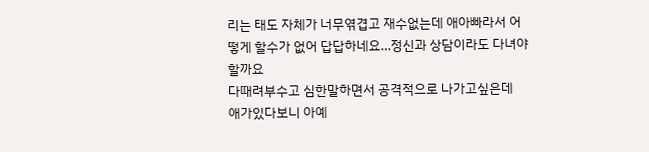리는 태도 자체가 너무엮겹고 재수없는데 애아빠라서 어떻게 할수가 없어 답답하네요…정신과 상담이라도 다녀야할까요
다때려부수고 심한말하면서 공격적으로 나가고싶은데
애가있다보니 아예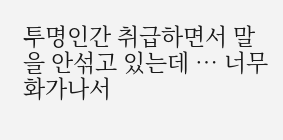투명인간 취급하면서 말을 안섞고 있는데 … 너무 화가나서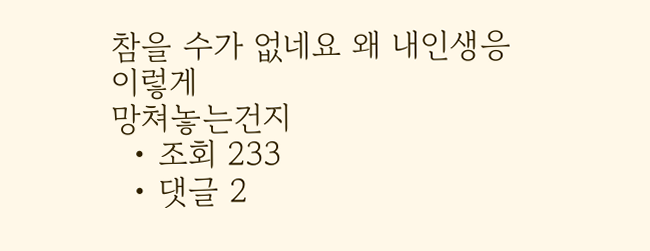참을 수가 없네요 왜 내인생응
이렇게
망쳐놓는건지
  • 조회 233
  • 댓글 2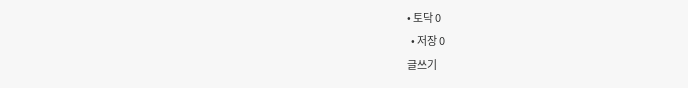• 토닥 0
  • 저장 0
글쓰기